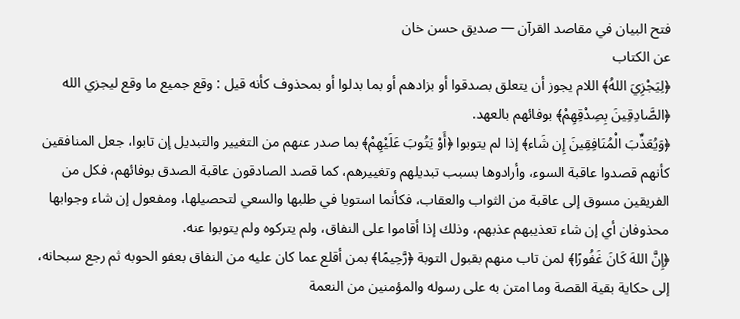فتح البيان في مقاصد القرآن — صديق حسن خان
عن الكتاب
﴿لِيَجْزِيَ اللهُ﴾ اللام يجوز أن يتعلق بصدقوا أو بزادهم أو بما بدلوا أو بمحذوف كأنه قيل : وقع جميع ما وقع ليجزي الله ﴿الصَّادِقِينَ بِصِدْقِهِمْ﴾ بوفائهم بالعهد.
﴿وَيُعَذِّبَ الْمُنَافِقِينَ إِن شَاء﴾ إذا لم يتوبوا ﴿أَوْ يَتُوبَ عَلَيْهِمْ﴾ بما صدر عنهم من التغيير والتبديل إن تابوا، جعل المنافقين كأنهم قصدوا عاقبة السوء، وأرادوها بسبب تبديلهم وتغييرهم، كما قصد الصادقون عاقبة الصدق بوفائهم، فكل من الفريقين مسوق إلى عاقبة من الثواب والعقاب، فكأنما استويا في طلبها والسعي لتحصيلها، ومفعول إن شاء وجوابها محذوفان أي إن شاء تعذيبهم عذبهم، وذلك إذا أقاموا على النفاق، ولم يتركوه ولم يتوبوا عنه.
﴿إِنَّ اللهَ كَانَ غَفُورًا﴾ لمن تاب منهم بقبول التوبة ﴿رَّحِيمًا﴾ بمن أقلع عما كان عليه من النفاق بعفو الحوبه ثم رجع سبحانه، إلى حكاية بقية القصة وما امتن به على رسوله والمؤمنين من النعمة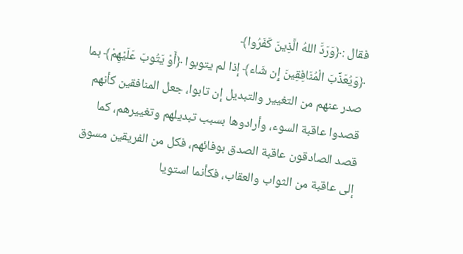فقال :﴿وَرَدَّ اللهُ الَّذِينَ كَفَرُوا﴾
﴿وَيُعَذِّبَ الْمُنَافِقِينَ إِن شَاء﴾ إذا لم يتوبوا ﴿أَوْ يَتُوبَ عَلَيْهِمْ﴾ بما صدر عنهم من التغيير والتبديل إن تابوا، جعل المنافقين كأنهم قصدوا عاقبة السوء، وأرادوها بسبب تبديلهم وتغييرهم، كما قصد الصادقون عاقبة الصدق بوفائهم، فكل من الفريقين مسوق إلى عاقبة من الثواب والعقاب، فكأنما استويا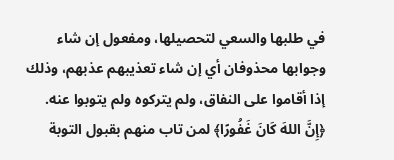في طلبها والسعي لتحصيلها، ومفعول إن شاء وجوابها محذوفان أي إن شاء تعذيبهم عذبهم، وذلك إذا أقاموا على النفاق، ولم يتركوه ولم يتوبوا عنه.
﴿إِنَّ اللهَ كَانَ غَفُورًا﴾ لمن تاب منهم بقبول التوبة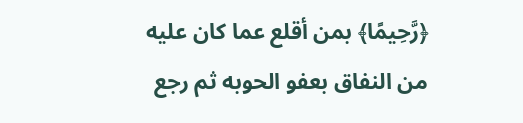﴿رَّحِيمًا﴾ بمن أقلع عما كان عليه من النفاق بعفو الحوبه ثم رجع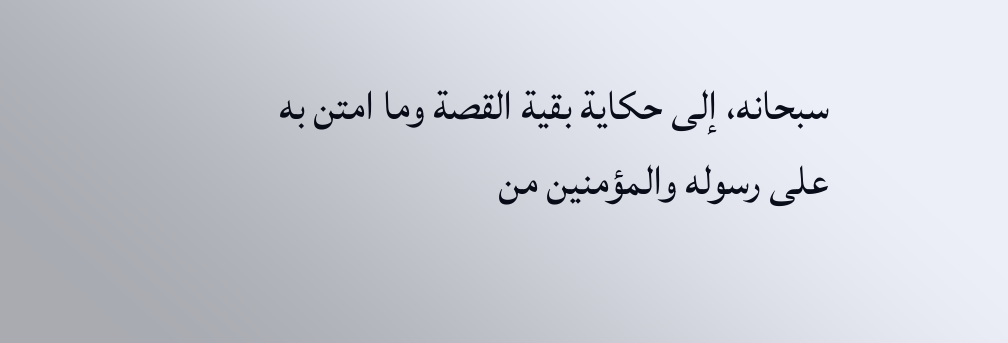سبحانه، إلى حكاية بقية القصة وما امتن به على رسوله والمؤمنين من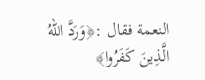النعمة فقال :﴿وَرَدَّ اللهُ الَّذِينَ كَفَرُوا﴾